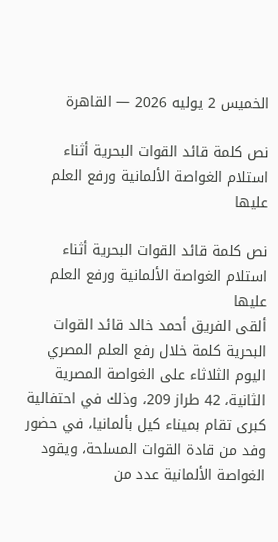الخميس 2 يوليه 2026 — القاهرة

نص كلمة قائد القوات البحرية أثناء استلام الغواصة الألمانية ورفع العلم عليها

نص كلمة قائد القوات البحرية أثناء استلام الغواصة الألمانية ورفع العلم عليها
ألقى الفريق أحمد خالد قائد القوات البحرية كلمة خلال رفع العلم المصري اليوم الثلاثاء على الغواصة المصرية الثانية، 42 طراز 209، وذلك في احتفالية كبرى تقام بميناء كيل بألمانيا، في حضور وفد من قادة القوات المسلحة، ويقود الغواصة الألمانية عدد من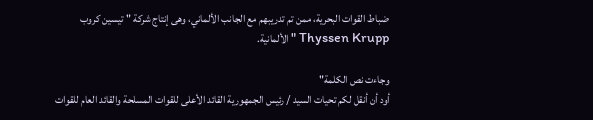ضباط القوات البحرية، ممن تم تدريبهم مع الجانب الألماني، وهى إنتاج شركة " تيسين كروب Thyssen Krupp " الألمانية.

وجاءت نص الكلمة"
أود أن أنقل لكم تحيات السيد / رئيس الجمهورية القائد الأعلى للقوات المسلحة والقائد العام للقوات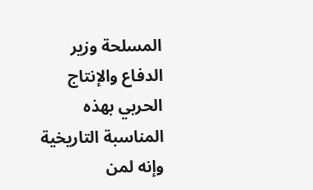المسلحة وزير الدفاع والإنتاج الحربي بهذه المناسبة التاريخية وإنه لمن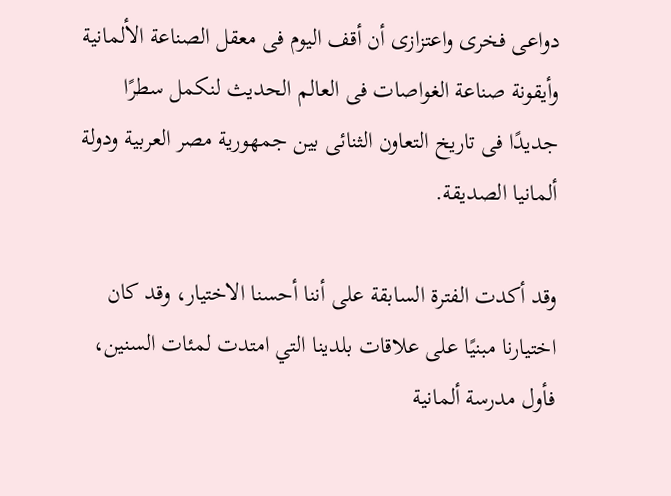دواعى فخرى واعتزازى أن أقف اليوم فى معقل الصناعة الألمانية وأيقونة صناعة الغواصات فى العالم الحديث لنكمل سطرًا جديدًا فى تاريخ التعاون الثنائى بين جمهورية مصر العربية ودولة ألمانيا الصديقة.

وقد أكدت الفترة السابقة على أننا أحسنا الاختيار، وقد كان اختيارنا مبنيًا على علاقات بلدينا التي امتدت لمئات السنين، فأول مدرسة ألمانية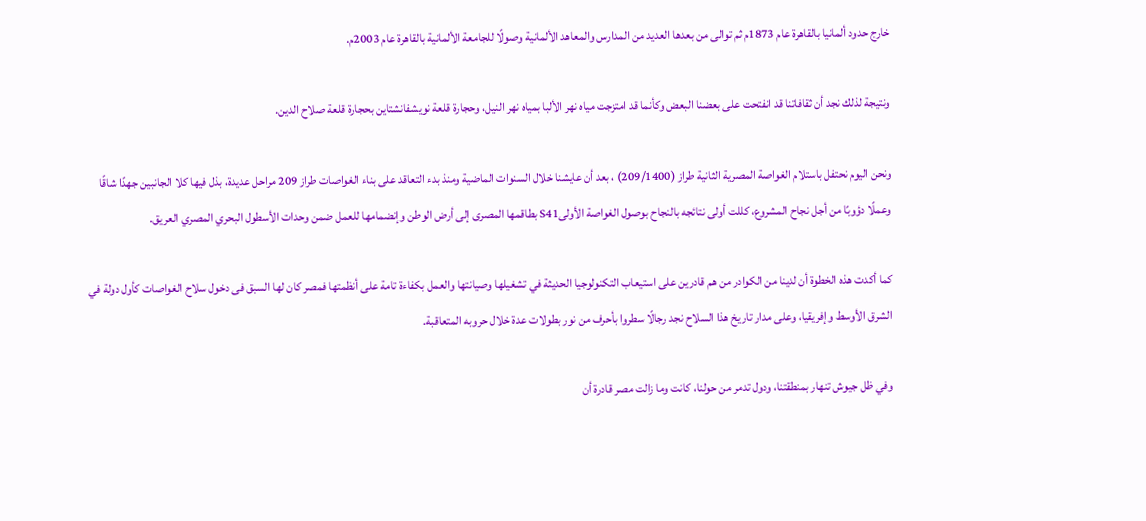خارج حدود ألمانيا بالقاهرة عام 1873م ثم توالى من بعدها العديد من المدارس والمعاهد الألمانية وصولًا للجامعة الألمانية بالقاهرة عام 2003م.

ونتيجة لذلك نجد أن ثقافاتنا قد انفتحت على بعضنا البعض وكأنما قد امتزجت مياه نهر الألبا بمياه نهر النيل، وحجارة قلعة نويشفانشتاين بحجارة قلعة صلاح الدين.

ونحن اليوم نحتفل باستلام الغواصة المصرية الثانية طراز (209/1400) ، بعد أن عايشنا خلال السنوات الماضية ومنذ بدء التعاقد على بناء الغواصات طراز 209 مراحل عديدة، بذل فيها كلا الجانبين جهدًا شاقًا وعملًا دؤوبًا من أجل نجاح المشروع، كللت أولى نتائجه بالنجاح بوصول الغواصة الأولىS41 بطاقمها المصرى إلى أرض الوطن وإنضمامها للعمل ضمن وحدات الأسطول البحري المصري العريق.

كما أكدت هذه الخطوة أن لدينا من الكوادر من هم قادرين على استيعاب التكنولوجيا الحديثة في تشغيلها وصيانتها والعمل بكفاءة تامة على أنظمتها فمصر كان لها السبق فى دخول سلاح الغواصات كأول دولة في الشرق الأوسط وإفريقيا، وعلى مدار تاريخ هذا السلاح نجد رجالًا سطروا بأحرف من نور بطولات عدة خلال حروبه المتعاقبة.

وفي ظل جيوش تنهار بمنطقتنا، ودول تدمر من حولنا، كانت وما زالت مصر قادرة أن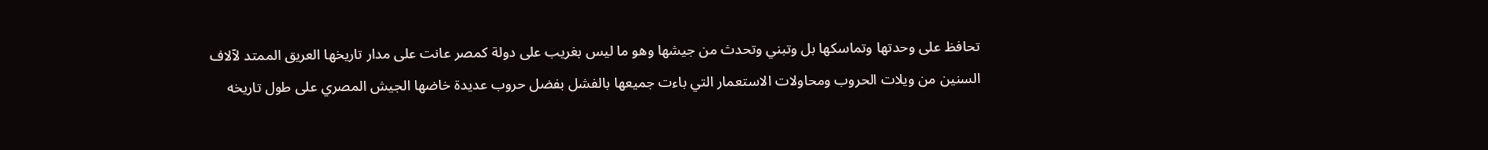تحافظ على وحدتها وتماسكها بل وتبني وتحدث من جيشها وهو ما ليس بغريب على دولة كمصر عانت على مدار تاريخها العريق الممتد لآلاف السنين من ويلات الحروب ومحاولات الاستعمار التي باءت جميعها بالفشل بفضل حروب عديدة خاضها الجيش المصري على طول تاريخه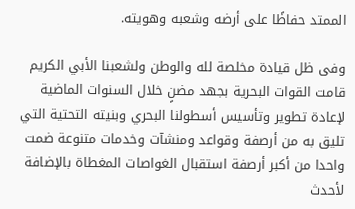الممتد حفاظًا على أرضه وشعبه وهويته.

وفى ظل قيادة مخلصة لله والوطن ولشعبنا الأبي الكريم قامت القوات البحرية بجهد مضنٍ خلال السنوات الماضية لإعادة تطوير وتأسيس أسطولنا البحري وبنيته التحتية التي تليق به من أرصفة وقواعد ومنشآت وخدمات متنوعة ضمت واحدا من أكبر أرصفة استقبال الغواصات المغطاة بالإضافة لأحدث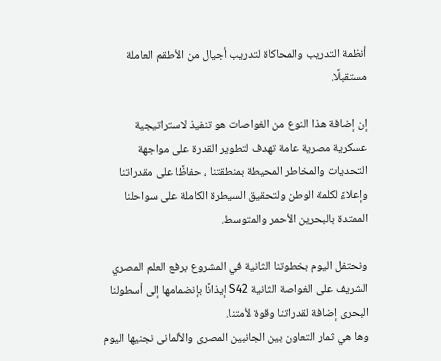أنظمة التدريب والمحاكاة لتدريب أجيال من الأطقم العاملة مستقبلًا.

إن إضافة هذا النوع من الغواصات هو تنفيذ لاستراتيجية عسكرية مصرية عامة تهدف لتطوير القدرة على مواجهة التحديات والمخاطر المحيطة بمنطقتنا ، حفاظًا على مقدراتنا وإعلاءً لكلمة الوطن ولتحقيق السيطرة الكاملة على سواحلنا الممتدة بالبحرين الأحمر والمتوسط.

ونحتفل اليوم بخطوتنا الثانية في المشروع برفع العلم المصري الشريف على الغواصة الثانية S42 إيذانًا بإنضمامها إلى أسطولنا البحرى إضافة لقدراتنا وقوة لأمتنا.
وها هي ثمار التعاون بين الجانبين المصرى والألمانى نجنيها اليوم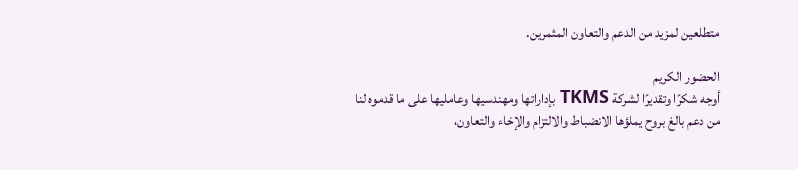متطلعين لمزيد من الدعم والتعاون المثمرين.

الحضور الكريم
أوجه شكرًا وتقديرًا لشركة TKMS بإداراتها ومهندسيها وعامليها على ما قدموه لنا من دعم بالغ بروح يملؤها الانضباط والالتزام والإخاء والتعاون،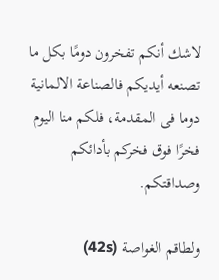لاشك أنكم تفخرون دومًا بكل ما تصنعه أيديكم فالصناعة الالمانية دوما فى المقدمة، فلكم منا اليوم فخرًا فوق فخركم بأدائكم وصداقتكم.

ولطاقم الغواصة (42s)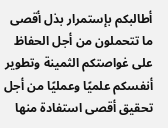أطالبكم بإستمرار بذل أقصى ما تتحملون من أجل الحفاظ على غواصتكم الثمينة وتطوير أنفسكم علميًا وعمليًا من أجل تحقيق أقصى استفادة منها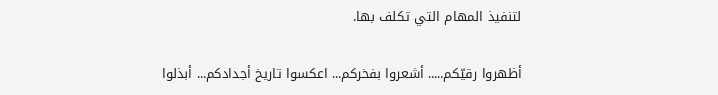لتنفيذ المهام التي تكلف بها.

أظهروا رقيّكم..... أشعروا بفخركم... اعكسوا تاريخ أجدادكم... أبذلوا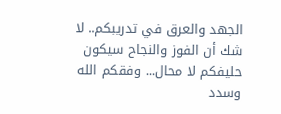الجهد والعرق في تدريبكم.. لا شك أن الفوز والنجاح سيكون حليفكم لا محال... وفقكم الله وسدد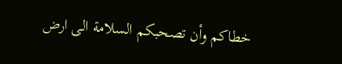خطاكم وأن تصحبكم السلامة الى ارض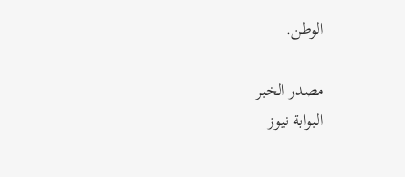الوطن.

مصدر الخبر
البوابة نيوز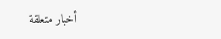أخبار متعلقة